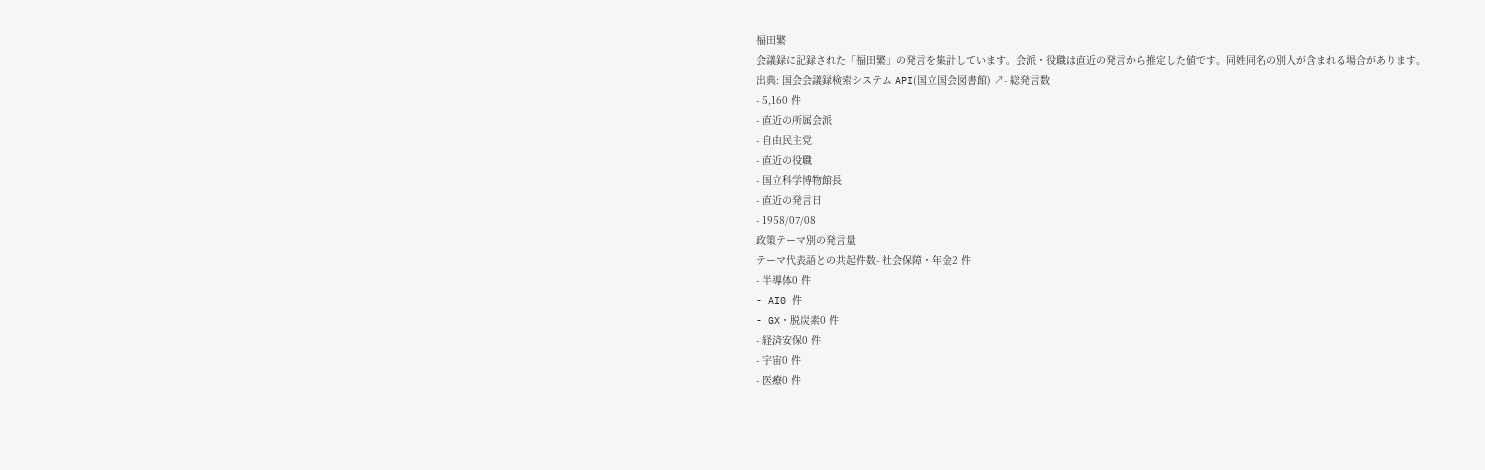福田繁
会議録に記録された「福田繁」の発言を集計しています。会派・役職は直近の発言から推定した値です。同姓同名の別人が含まれる場合があります。
出典: 国会会議録検索システム API(国立国会図書館) ↗- 総発言数
- 5,160 件
- 直近の所属会派
- 自由民主党
- 直近の役職
- 国立科学博物館長
- 直近の発言日
- 1958/07/08
政策テーマ別の発言量
テーマ代表語との共起件数- 社会保障・年金2 件
- 半導体0 件
- AI0 件
- GX・脱炭素0 件
- 経済安保0 件
- 宇宙0 件
- 医療0 件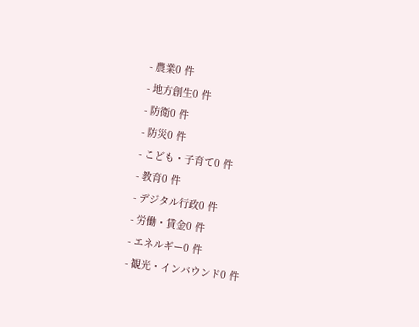- 農業0 件
- 地方創生0 件
- 防衛0 件
- 防災0 件
- こども・子育て0 件
- 教育0 件
- デジタル行政0 件
- 労働・賃金0 件
- エネルギー0 件
- 観光・インバウンド0 件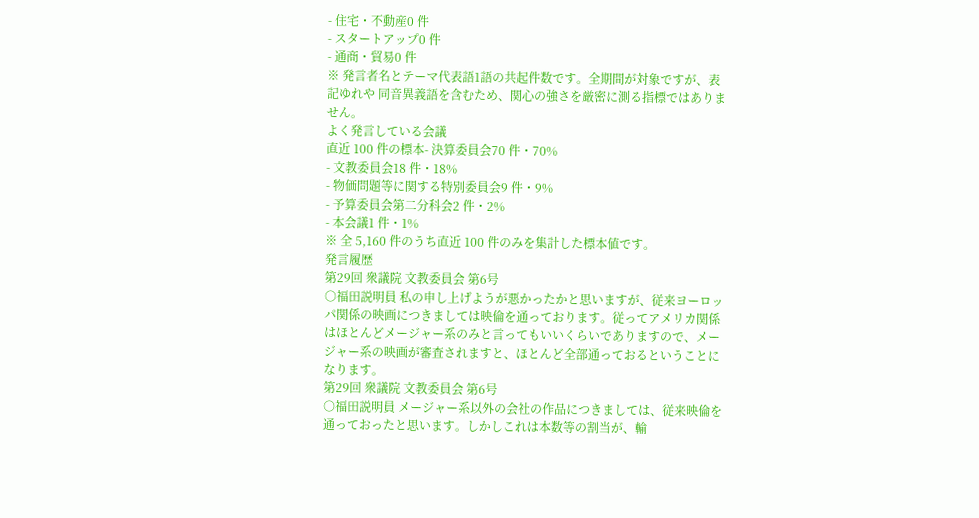- 住宅・不動産0 件
- スタートアップ0 件
- 通商・貿易0 件
※ 発言者名とテーマ代表語1語の共起件数です。全期間が対象ですが、表記ゆれや 同音異義語を含むため、関心の強さを厳密に測る指標ではありません。
よく発言している会議
直近 100 件の標本- 決算委員会70 件・70%
- 文教委員会18 件・18%
- 物価問題等に関する特別委員会9 件・9%
- 予算委員会第二分科会2 件・2%
- 本会議1 件・1%
※ 全 5,160 件のうち直近 100 件のみを集計した標本値です。
発言履歴
第29回 衆議院 文教委員会 第6号
○福田説明員 私の申し上げようが悪かったかと思いますが、従来ヨーロッパ関係の映画につきましては映倫を通っております。従ってアメリカ関係はほとんどメージャー系のみと言ってもいいくらいでありますので、メージャー系の映画が審査されますと、ほとんど全部通っておるということになります。
第29回 衆議院 文教委員会 第6号
○福田説明員 メージャー系以外の会社の作品につきましては、従来映倫を通っておったと思います。しかしこれは本数等の割当が、輸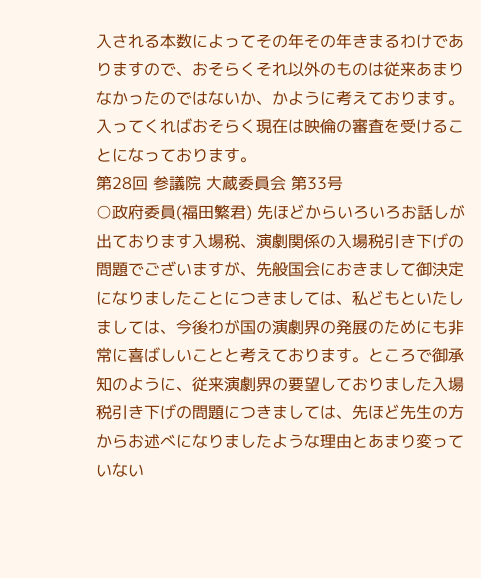入される本数によってその年その年きまるわけでありますので、おそらくそれ以外のものは従来あまりなかったのではないか、かように考えております。入ってくればおそらく現在は映倫の審査を受けることになっております。
第28回 参議院 大蔵委員会 第33号
○政府委員(福田繁君) 先ほどからいろいろお話しが出ております入場税、演劇関係の入場税引き下げの問題でございますが、先般国会におきまして御決定になりましたことにつきましては、私どもといたしましては、今後わが国の演劇界の発展のためにも非常に喜ばしいことと考えております。ところで御承知のように、従来演劇界の要望しておりました入場税引き下げの問題につきましては、先ほど先生の方からお述べになりましたような理由とあまり変っていない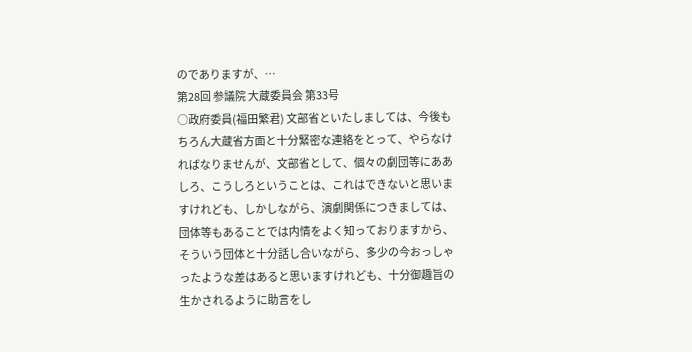のでありますが、…
第28回 参議院 大蔵委員会 第33号
○政府委員(福田繁君) 文部省といたしましては、今後もちろん大蔵省方面と十分緊密な連絡をとって、やらなければなりませんが、文部省として、個々の劇団等にああしろ、こうしろということは、これはできないと思いますけれども、しかしながら、演劇関係につきましては、団体等もあることでは内情をよく知っておりますから、そういう団体と十分話し合いながら、多少の今おっしゃったような差はあると思いますけれども、十分御趣旨の生かされるように助言をし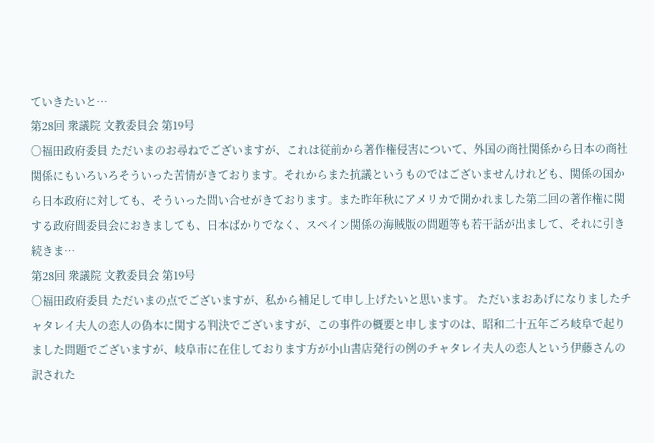ていきたいと…
第28回 衆議院 文教委員会 第19号
○福田政府委員 ただいまのお尋ねでございますが、これは従前から著作権侵害について、外国の商社関係から日本の商社関係にもいろいろそういった苦情がきております。それからまた抗議というものではございませんけれども、関係の国から日本政府に対しても、そういった問い合せがきております。また昨年秋にアメリカで開かれました第二回の著作権に関する政府間委員会におきましても、日本ばかりでなく、スペイン関係の海賊版の問題等も若干話が出まして、それに引き続きま…
第28回 衆議院 文教委員会 第19号
○福田政府委員 ただいまの点でございますが、私から補足して申し上げたいと思います。 ただいまおあげになりましたチャタレイ夫人の恋人の偽本に関する判決でございますが、この事件の概要と申しますのは、昭和二十五年ごろ岐阜で起りました問題でございますが、岐阜市に在住しております方が小山書店発行の例のチャタレイ夫人の恋人という伊藤さんの訳された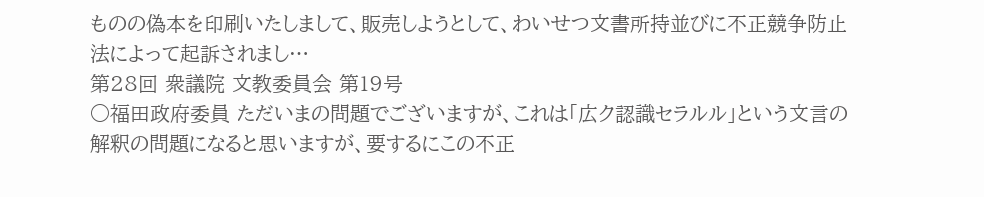ものの偽本を印刷いたしまして、販売しようとして、わいせつ文書所持並びに不正競争防止法によって起訴されまし…
第28回 衆議院 文教委員会 第19号
○福田政府委員 ただいまの問題でございますが、これは「広ク認識セラルル」という文言の解釈の問題になると思いますが、要するにこの不正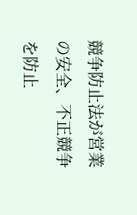競争防止法が営業の安全、不正競争を防止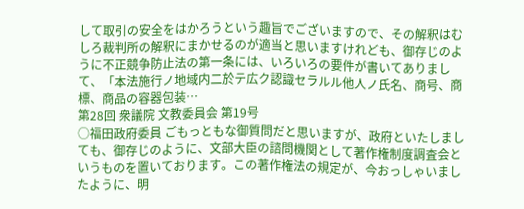して取引の安全をはかろうという趣旨でございますので、その解釈はむしろ裁判所の解釈にまかせるのが適当と思いますけれども、御存じのように不正競争防止法の第一条には、いろいろの要件が書いてありまして、「本法施行ノ地域内二於テ広ク認識セラルル他人ノ氏名、商号、商標、商品の容器包装…
第28回 衆議院 文教委員会 第19号
○福田政府委員 ごもっともな御質問だと思いますが、政府といたしましても、御存じのように、文部大臣の諮問機関として著作権制度調査会というものを置いております。この著作権法の規定が、今おっしゃいましたように、明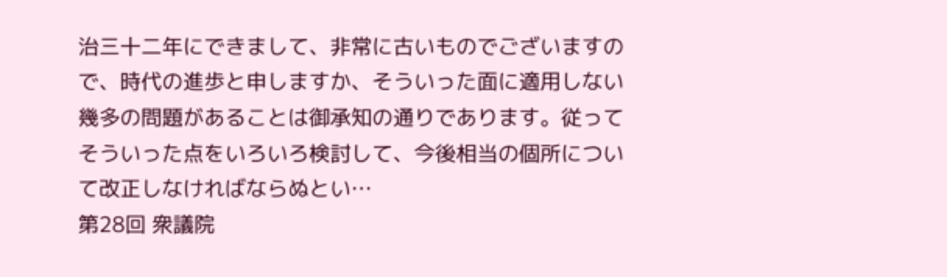治三十二年にできまして、非常に古いものでございますので、時代の進歩と申しますか、そういった面に適用しない幾多の問題があることは御承知の通りであります。従ってそういった点をいろいろ検討して、今後相当の個所について改正しなければならぬとい…
第28回 衆議院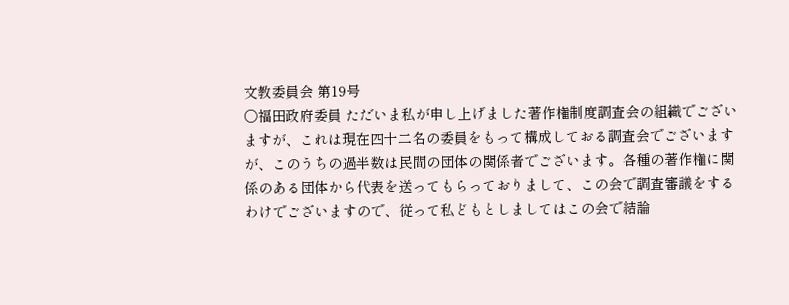文教委員会 第19号
○福田政府委員 ただいま私が申し上げました著作権制度調査会の組織でございますが、これは現在四十二名の委員をもって構成しておる調査会でございますが、このうちの過半数は民間の団体の関係者でございます。各種の著作権に関係のある団体から代表を送ってもらっておりまして、この会で調査審議をするわけでございますので、従って私どもとしましてはこの会で結論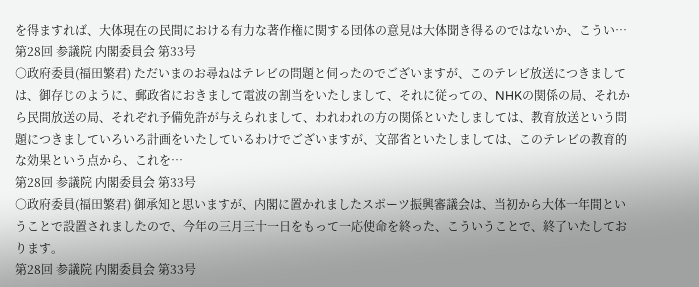を得ますれば、大体現在の民間における有力な著作権に関する団体の意見は大体聞き得るのではないか、こうい…
第28回 参議院 内閣委員会 第33号
○政府委員(福田繁君) ただいまのお尋ねはテレビの問題と伺ったのでございますが、このテレビ放送につきましては、御存じのように、郵政省におきまして電波の割当をいたしまして、それに従っての、NHKの関係の局、それから民間放送の局、それぞれ予備免許が与えられまして、われわれの方の関係といたしましては、教育放送という問題につきましていろいろ計画をいたしているわけでございますが、文部省といたしましては、このテレビの教育的な効果という点から、これを…
第28回 参議院 内閣委員会 第33号
○政府委員(福田繁君) 御承知と思いますが、内閣に置かれましたスポーツ振興審議会は、当初から大体一年間ということで設置されましたので、今年の三月三十一日をもって一応使命を終った、こういうことで、終了いたしております。
第28回 参議院 内閣委員会 第33号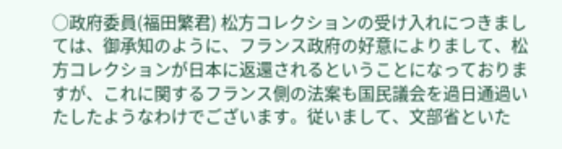○政府委員(福田繁君) 松方コレクションの受け入れにつきましては、御承知のように、フランス政府の好意によりまして、松方コレクションが日本に返還されるということになっておりますが、これに関するフランス側の法案も国民議会を過日通過いたしたようなわけでございます。従いまして、文部省といた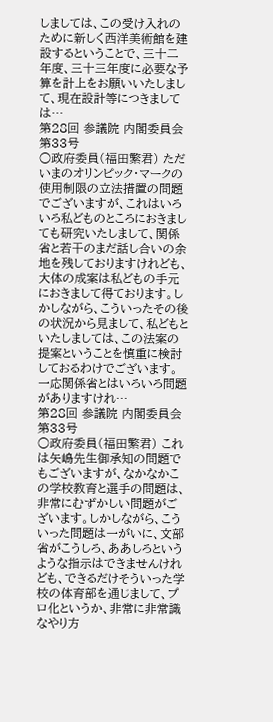しましては、この受け入れのために新しく西洋美術館を建設するということで、三十二年度、三十三年度に必要な予算を計上をお願いいたしまして、現在設計等につきましては…
第28回 参議院 内閣委員会 第33号
○政府委員(福田繁君) ただいまのオリンピック・マークの使用制限の立法措置の問題でございますが、これはいろいろ私どものところにおきましても研究いたしまして、関係省と若干のまだ話し合いの余地を残しておりますけれども、大体の成案は私どもの手元におきまして得ております。しかしながら、こういったその後の状況から見まして、私どもといたしましては、この法案の提案ということを慎重に検討しておるわけでございます。一応関係省とはいろいろ問題がありますけれ…
第28回 参議院 内閣委員会 第33号
○政府委員(福田繁君) これは矢嶋先生御承知の問題でもございますが、なかなかこの学校教育と選手の問題は、非常にむずかしい問題がございます。しかしながら、こういった問題は一がいに、文部省がこうしろ、ああしろというような指示はできませんけれども、できるだけそういった学校の体育部を通じまして、プロ化というか、非常に非常識なやり方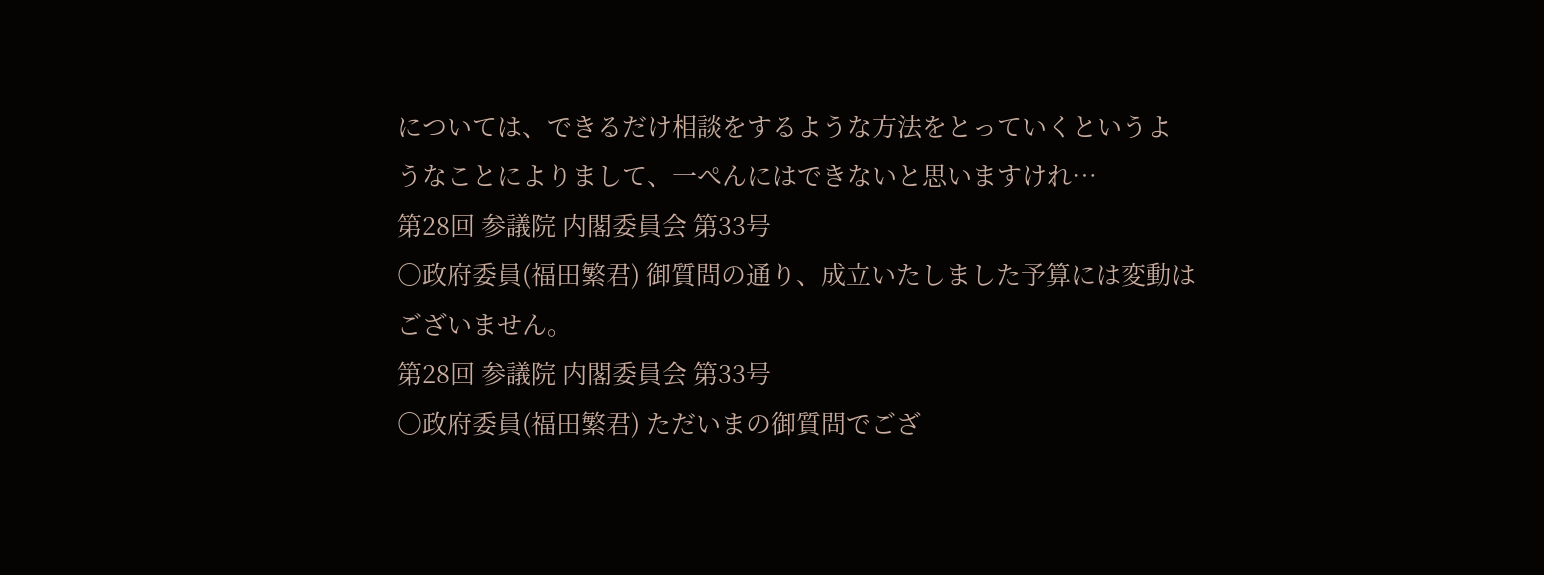については、できるだけ相談をするような方法をとっていくというようなことによりまして、一ぺんにはできないと思いますけれ…
第28回 参議院 内閣委員会 第33号
○政府委員(福田繁君) 御質問の通り、成立いたしました予算には変動はございません。
第28回 参議院 内閣委員会 第33号
○政府委員(福田繁君) ただいまの御質問でござ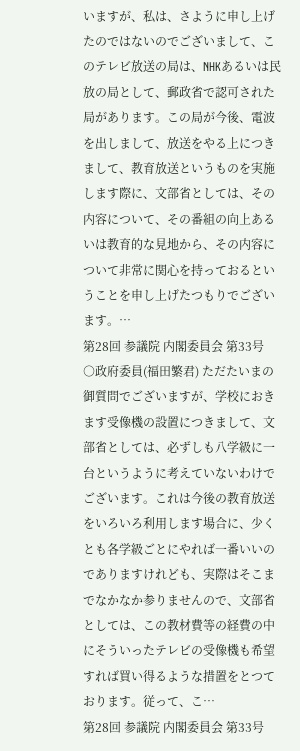いますが、私は、さように申し上げたのではないのでございまして、このテレビ放送の局は、NHKあるいは民放の局として、郵政省で認可された局があります。この局が今後、電波を出しまして、放送をやる上につきまして、教育放送というものを実施します際に、文部省としては、その内容について、その番組の向上あるいは教育的な見地から、その内容について非常に関心を持っておるということを申し上げたつもりでございます。…
第28回 参議院 内閣委員会 第33号
○政府委員(福田繁君) ただたいまの御質問でございますが、学校におきます受像機の設置につきまして、文部省としては、必ずしも八学級に一台というように考えていないわけでございます。これは今後の教育放送をいろいろ利用します場合に、少くとも各学級ごとにやれば一番いいのでありますけれども、実際はそこまでなかなか参りませんので、文部省としては、この教材費等の経費の中にそういったテレビの受像機も希望すれば買い得るような措置をとつております。従って、こ…
第28回 参議院 内閣委員会 第33号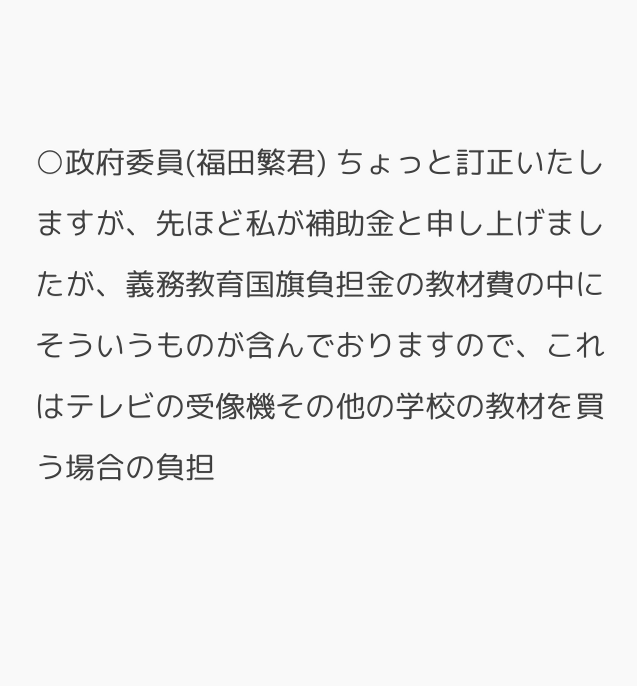○政府委員(福田繁君) ちょっと訂正いたしますが、先ほど私が補助金と申し上げましたが、義務教育国旗負担金の教材費の中にそういうものが含んでおりますので、これはテレビの受像機その他の学校の教材を買う場合の負担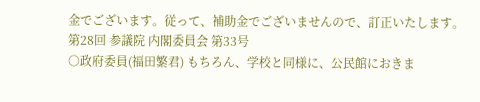金でございます。従って、補助金でございませんので、訂正いたします。
第28回 参議院 内閣委員会 第33号
○政府委員(福田繁君) もちろん、学校と同様に、公民館におきま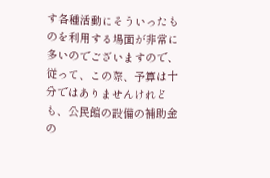す各種活動にそういったものを利用する場面が非常に多いのでございますので、従って、この際、予算は十分ではありませんけれども、公民館の設備の補助金の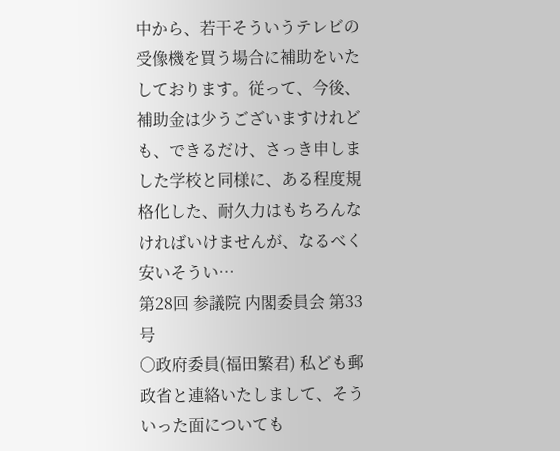中から、若干そういうテレビの受像機を買う場合に補助をいたしております。従って、今後、補助金は少うございますけれども、できるだけ、さっき申しました学校と同様に、ある程度規格化した、耐久力はもちろんなければいけませんが、なるべく安いそうい…
第28回 参議院 内閣委員会 第33号
○政府委員(福田繁君) 私ども郵政省と連絡いたしまして、そういった面についても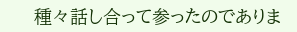種々話し合って参ったのでありま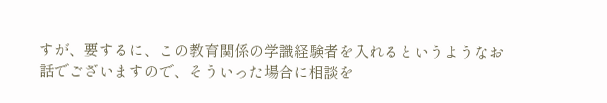すが、要するに、この教育関係の学識経験者を入れるというようなお話でございますので、そういった場合に相談を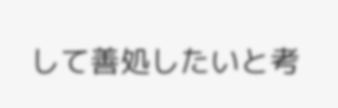して善処したいと考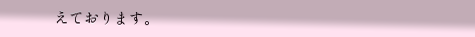えております。